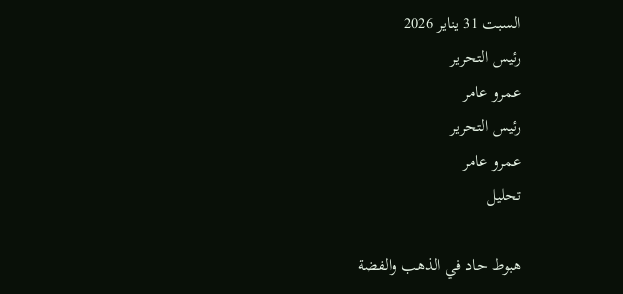السبت 31 يناير 2026
رئيس التحرير
عمرو عامر
رئيس التحرير
عمرو عامر
تحليل

هبوط حاد في الذهب والفضة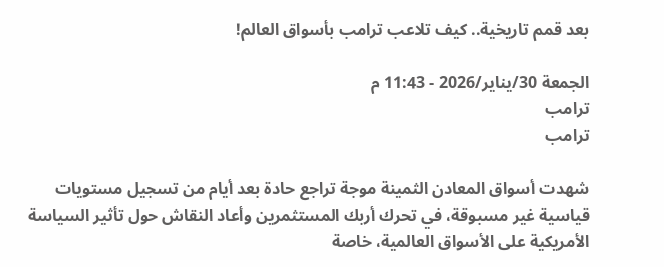بعد قمم تاريخية.. كيف تلاعب ترامب بأسواق العالم!

الجمعة 30/يناير/2026 - 11:43 م
ترامب
ترامب

شهدت أسواق المعادن الثمينة موجة تراجع حادة بعد أيام من تسجيل مستويات قياسية غير مسبوقة، في تحرك أربك المستثمرين وأعاد النقاش حول تأثير السياسة الأمريكية على الأسواق العالمية، خاصة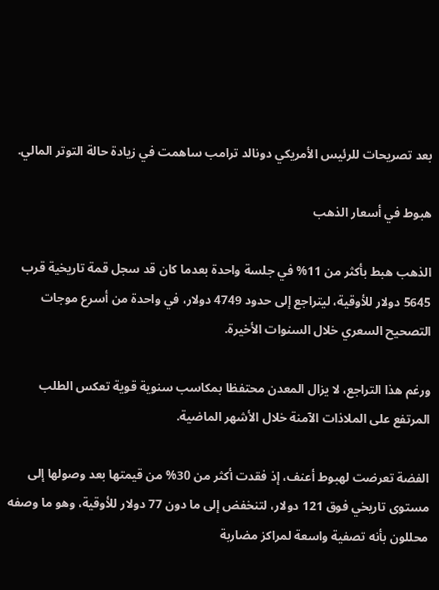بعد تصريحات للرئيس الأمريكي دونالد ترامب ساهمت في زيادة حالة التوتر المالي.

هبوط في أسعار الذهب

الذهب هبط بأكثر من 11% في جلسة واحدة بعدما كان قد سجل قمة تاريخية قرب 5645 دولار للأوقية، ليتراجع إلى حدود 4749 دولار، في واحدة من أسرع موجات التصحيح السعري خلال السنوات الأخيرة.

ورغم هذا التراجع، لا يزال المعدن محتفظا بمكاسب سنوية قوية تعكس الطلب المرتفع على الملاذات الآمنة خلال الأشهر الماضية.

الفضة تعرضت لهبوط أعنف، إذ فقدت أكثر من 30% من قيمتها بعد وصولها إلى مستوى تاريخي فوق 121 دولار، لتنخفض إلى ما دون 77 دولار للأوقية، وهو ما وصفه محللون بأنه تصفية واسعة لمراكز مضاربة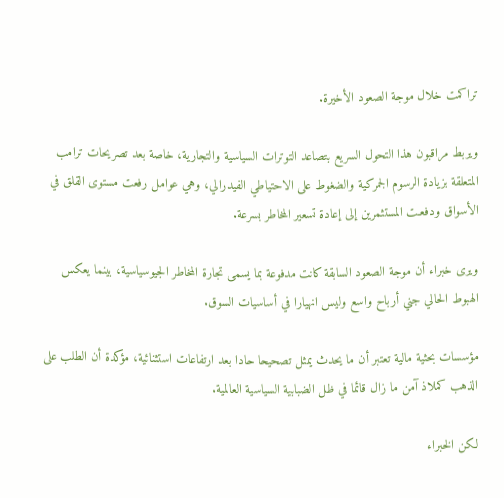تراكمت خلال موجة الصعود الأخيرة.

ويربط مراقبون هذا التحول السريع بتصاعد التوترات السياسية والتجارية، خاصة بعد تصريحات ترامب المتعلقة بزيادة الرسوم الجمركية والضغوط على الاحتياطي الفيدرالي، وهي عوامل رفعت مستوى القلق في الأسواق ودفعـت المستثمرين إلى إعادة تسعير المخاطر بسرعة.

ويرى خبراء أن موجة الصعود السابقة كانت مدفوعة بما يسمى تجارة المخاطر الجيوسياسية، بينما يعكس الهبوط الحالي جني أرباح واسع وليس انهيارا في أساسيات السوق.

مؤسسات بحثية مالية تعتبر أن ما يحدث يمثل تصحيحا حادا بعد ارتفاعات استثنائية، مؤكدة أن الطلب على الذهب كملاذ آمن ما زال قائما في ظل الضبابية السياسية العالمية.

لكن الخبراء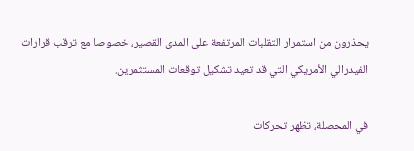يحذرون من استمرار التقلبات المرتفعة على المدى القصير، خصوصا مع ترقب قرارات الفيدرالي الأمريكي التي قد تعيد تشكيل توقعات المستثمرين.

في المحصلة، تظهر تحركات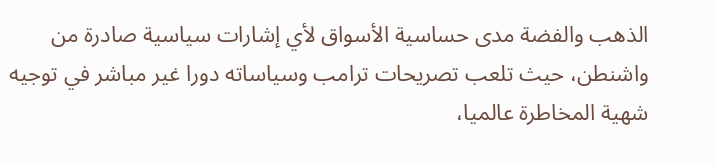الذهب والفضة مدى حساسية الأسواق لأي إشارات سياسية صادرة من واشنطن، حيث تلعب تصريحات ترامب وسياساته دورا غير مباشر في توجيه شهية المخاطرة عالميا،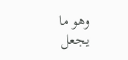وهو ما يجعل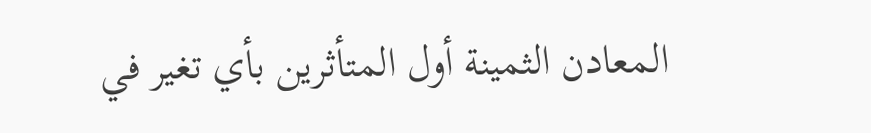المعادن الثمينة أول المتأثرين بأي تغير في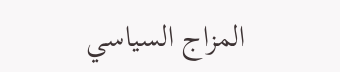المزاج السياسي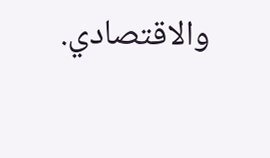والاقتصادي.